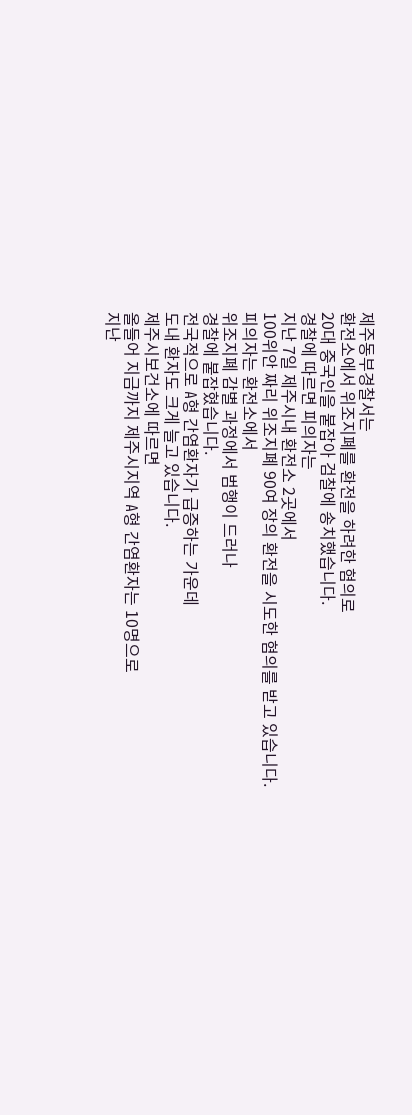제주동부경찰서는
환전소에서 위조지폐를 환전을 하려한 혐의로
20대 중국인을 붙잡아 검찰에 송치했습니다.
경찰에 따르면 피의자는
지난 7일 제주시내 환전소 2곳에서
100위안 짜리 위조지폐 90여 장의 환전을 시도한 혐의를 받고 있습니다.
피의자는 환전소에서
위조지폐 감별 과정에서 범행이 드러나
경찰에 붙잡혔습니다.
전국적으로 A형 간염환자가 급증하는 가운데
도내 환자도 크게 늘고 있습니다.
제주시보건소에 따르면
올들어 지금까지 제주시지역 A형 간염환자는 10명으로
지난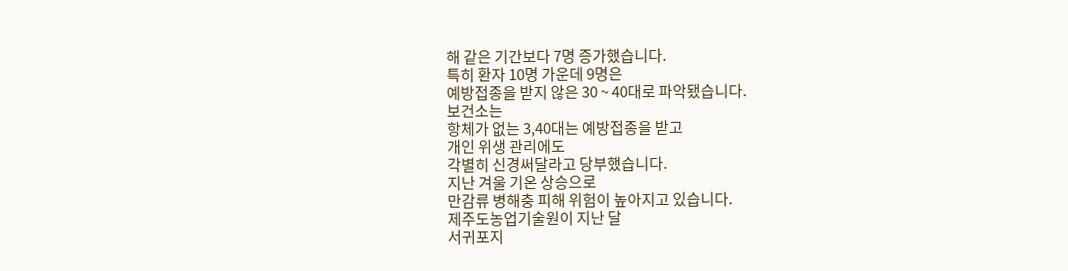해 같은 기간보다 7명 증가했습니다.
특히 환자 10명 가운데 9명은
예방접종을 받지 않은 30 ~ 40대로 파악됐습니다.
보건소는
항체가 없는 3,40대는 예방접종을 받고
개인 위생 관리에도
각별히 신경써달라고 당부했습니다.
지난 겨울 기온 상승으로
만감류 병해충 피해 위험이 높아지고 있습니다.
제주도농업기술원이 지난 달
서귀포지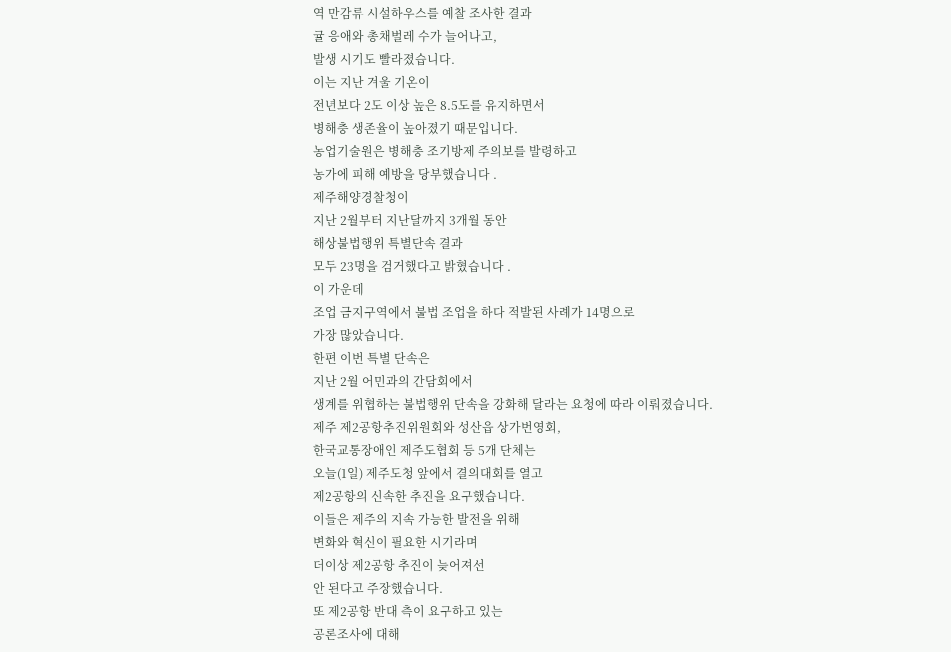역 만감류 시설하우스를 예찰 조사한 결과
귤 응애와 총채벌레 수가 늘어나고,
발생 시기도 빨라졌습니다.
이는 지난 겨울 기온이
전년보다 2도 이상 높은 8.5도를 유지하면서
병해충 생존율이 높아졌기 때문입니다.
농업기술원은 병해충 조기방제 주의보를 발령하고
농가에 피해 예방을 당부했습니다 .
제주해양경찰청이
지난 2월부터 지난달까지 3개월 동안
해상불법행위 특별단속 결과
모두 23명을 검거했다고 밝혔습니다 .
이 가운데
조업 금지구역에서 불법 조업을 하다 적발된 사례가 14명으로
가장 많았습니다.
한편 이번 특별 단속은
지난 2월 어민과의 간담회에서
생계를 위협하는 불법행위 단속을 강화해 달라는 요청에 따라 이뤄졌습니다.
제주 제2공항추진위원회와 성산읍 상가번영회,
한국교통장애인 제주도협회 등 5개 단체는
오늘(1일) 제주도청 앞에서 결의대회를 열고
제2공항의 신속한 추진을 요구했습니다.
이들은 제주의 지속 가능한 발전을 위해
변화와 혁신이 필요한 시기라며
더이상 제2공항 추진이 늦어져선
안 된다고 주장했습니다.
또 제2공항 반대 측이 요구하고 있는
공론조사에 대해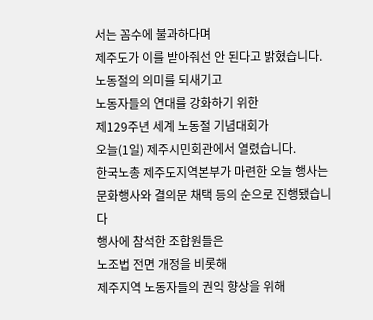서는 꼼수에 불과하다며
제주도가 이를 받아줘선 안 된다고 밝혔습니다.
노동절의 의미를 되새기고
노동자들의 연대를 강화하기 위한
제129주년 세계 노동절 기념대회가
오늘(1일) 제주시민회관에서 열렸습니다.
한국노총 제주도지역본부가 마련한 오늘 행사는
문화행사와 결의문 채택 등의 순으로 진행됐습니다
행사에 참석한 조합원들은
노조법 전면 개정을 비롯해
제주지역 노동자들의 권익 향상을 위해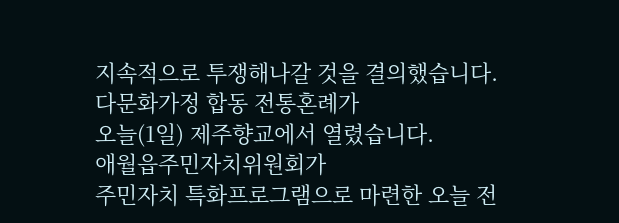지속적으로 투쟁해나갈 것을 결의했습니다.
다문화가정 합동 전통혼례가
오늘(1일) 제주향교에서 열렸습니다.
애월읍주민자치위원회가
주민자치 특화프로그램으로 마련한 오늘 전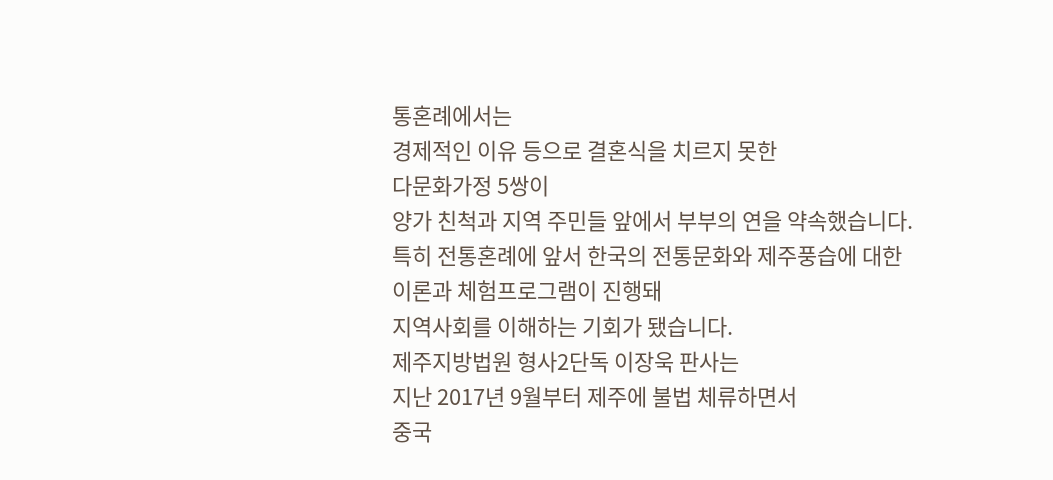통혼례에서는
경제적인 이유 등으로 결혼식을 치르지 못한
다문화가정 5쌍이
양가 친척과 지역 주민들 앞에서 부부의 연을 약속했습니다.
특히 전통혼례에 앞서 한국의 전통문화와 제주풍습에 대한
이론과 체험프로그램이 진행돼
지역사회를 이해하는 기회가 됐습니다.
제주지방법원 형사2단독 이장욱 판사는
지난 2017년 9월부터 제주에 불법 체류하면서
중국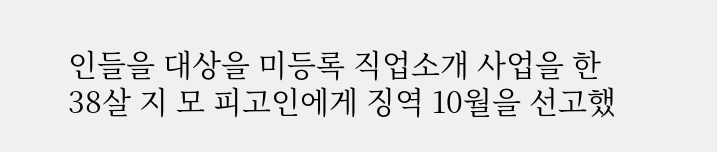인들을 대상을 미등록 직업소개 사업을 한
38살 지 모 피고인에게 징역 10월을 선고했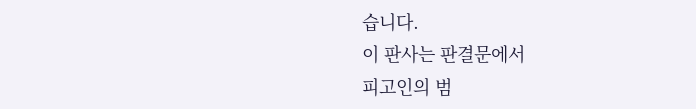습니다.
이 판사는 판결문에서
피고인의 범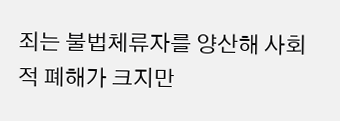죄는 불법체류자를 양산해 사회적 폐해가 크지만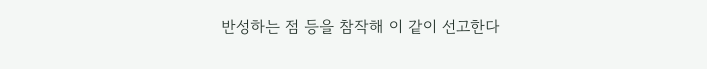반성하는 점 등을 참작해 이 같이 선고한다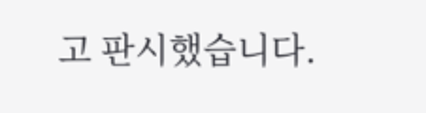고 판시했습니다.